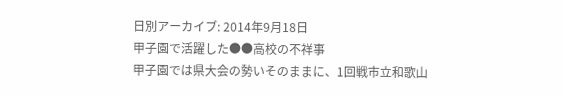日別アーカイブ: 2014年9月18日
甲子園で活躍した●●高校の不祥事
甲子園では県大会の勢いそのままに、1回戦市立和歌山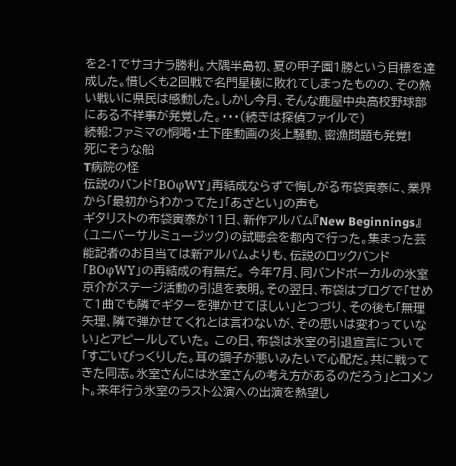を2-1でサヨナラ勝利。大隅半島初、夏の甲子園1勝という目標を達成した。惜しくも2回戦で名門星稜に敗れてしまったものの、その熱い戦いに県民は感動した。しかし今月、そんな鹿屋中央高校野球部にある不祥事が発覚した。・・・(続きは探偵ファイルで)
続報:ファミマの恫喝・土下座動画の炎上騒動、密漁問題も発覚!
死にそうな船
T病院の怪
伝説のバンド「BOφWY」再結成ならずで悔しがる布袋寅泰に、業界から「最初からわかってた」「あざとい」の声も
ギタリストの布袋寅泰が11日、新作アルバム『New Beginnings』(ユニバーサルミュージック)の試聴会を都内で行った。集まった芸能記者のお目当ては新アルバムよりも、伝説のロックバンド「BOφWY」の再結成の有無だ。 今年7月、同バンドボーカルの氷室京介がステージ活動の引退を表明。その翌日、布袋はブログで「せめて1曲でも隣でギターを弾かせてほしい」とつづり、その後も「無理矢理、隣で弾かせてくれとは言わないが、その思いは変わっていない」とアピールしていた。 この日、布袋は氷室の引退宣言について「すごいびっくりした。耳の調子が悪いみたいで心配だ。共に戦ってきた同志。氷室さんには氷室さんの考え方があるのだろう」とコメント。来年行う氷室のラスト公演への出演を熱望し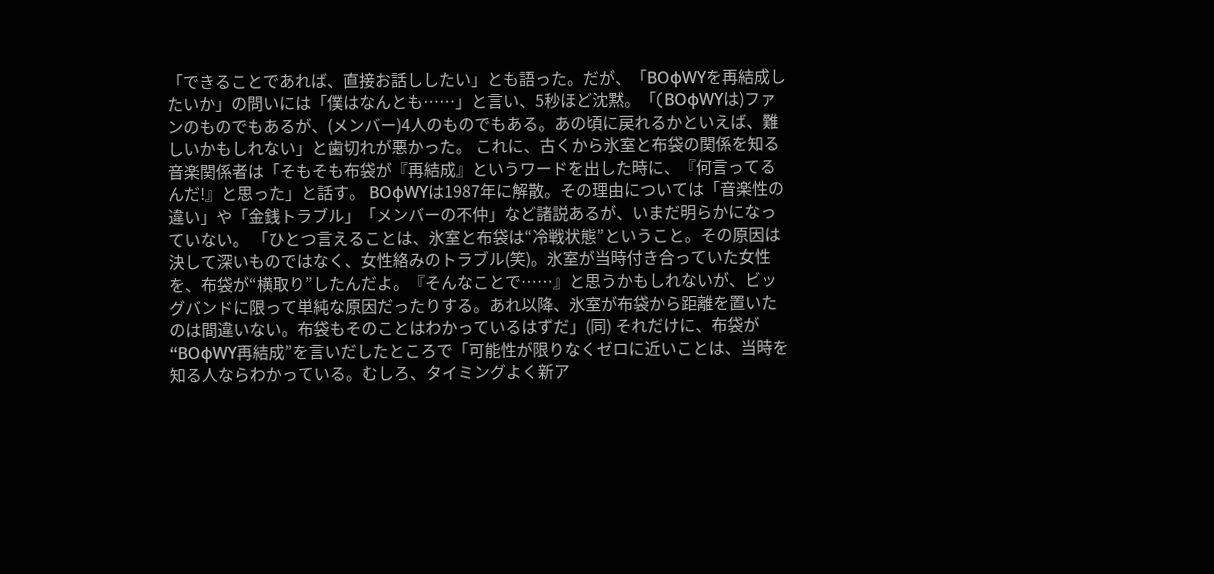「できることであれば、直接お話ししたい」とも語った。だが、「BOφWYを再結成したいか」の問いには「僕はなんとも……」と言い、5秒ほど沈黙。「(BOφWYは)ファンのものでもあるが、(メンバー)4人のものでもある。あの頃に戻れるかといえば、難しいかもしれない」と歯切れが悪かった。 これに、古くから氷室と布袋の関係を知る音楽関係者は「そもそも布袋が『再結成』というワードを出した時に、『何言ってるんだ!』と思った」と話す。 BOφWYは1987年に解散。その理由については「音楽性の違い」や「金銭トラブル」「メンバーの不仲」など諸説あるが、いまだ明らかになっていない。 「ひとつ言えることは、氷室と布袋は“冷戦状態”ということ。その原因は決して深いものではなく、女性絡みのトラブル(笑)。氷室が当時付き合っていた女性を、布袋が“横取り”したんだよ。『そんなことで……』と思うかもしれないが、ビッグバンドに限って単純な原因だったりする。あれ以降、氷室が布袋から距離を置いたのは間違いない。布袋もそのことはわかっているはずだ」(同) それだけに、布袋が“BOφWY再結成”を言いだしたところで「可能性が限りなくゼロに近いことは、当時を知る人ならわかっている。むしろ、タイミングよく新ア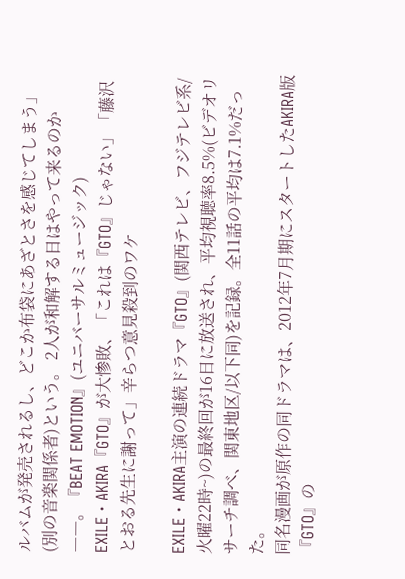ルバムが発売されるし、どこか布袋にあざとさを感じてしまう」(別の音楽関係者)という。 2人が和解する日はやって来るのか――。『BEAT EMOTION』(ユニバーサルミュージック)
EXILE・AKIRA『GTO』が大惨敗、「これは『GTO』じゃない」「藤沢とおる先生に謝って」辛らつ意見殺到のワケ

EXILE・AKIRA主演の連続ドラマ『GTO』(関西テレビ、フジテレビ系/火曜22時~)の最終回が16日に放送され、平均視聴率8.5%(ビデオリサーチ調べ、関東地区/以下同)を記録。全11話の平均は7.1%だった。
同名漫画が原作の同ドラマは、2012年7月期にスタートしたAKIRA版『GTO』の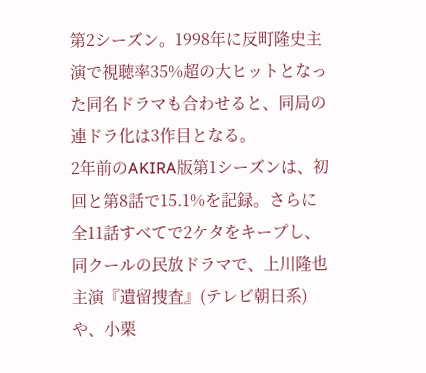第2シーズン。1998年に反町隆史主演で視聴率35%超の大ヒットとなった同名ドラマも合わせると、同局の連ドラ化は3作目となる。
2年前のAKIRA版第1シーズンは、初回と第8話で15.1%を記録。さらに全11話すべてで2ケタをキープし、同クールの民放ドラマで、上川隆也主演『遺留捜査』(テレビ朝日系)や、小栗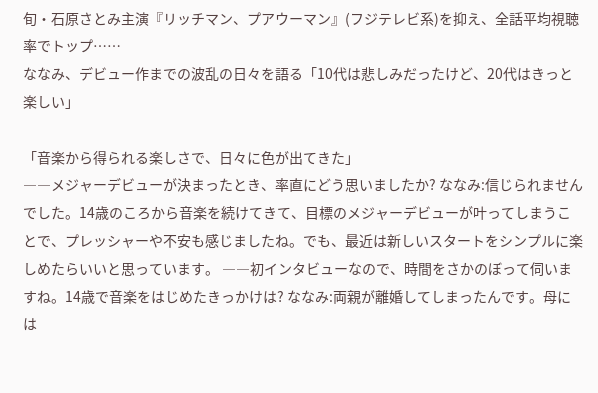旬・石原さとみ主演『リッチマン、プアウーマン』(フジテレビ系)を抑え、全話平均視聴率でトップ……
ななみ、デビュー作までの波乱の日々を語る「10代は悲しみだったけど、20代はきっと楽しい」

「音楽から得られる楽しさで、日々に色が出てきた」
――メジャーデビューが決まったとき、率直にどう思いましたか? ななみ:信じられませんでした。14歳のころから音楽を続けてきて、目標のメジャーデビューが叶ってしまうことで、プレッシャーや不安も感じましたね。でも、最近は新しいスタートをシンプルに楽しめたらいいと思っています。 ――初インタビューなので、時間をさかのぼって伺いますね。14歳で音楽をはじめたきっかけは? ななみ:両親が離婚してしまったんです。母には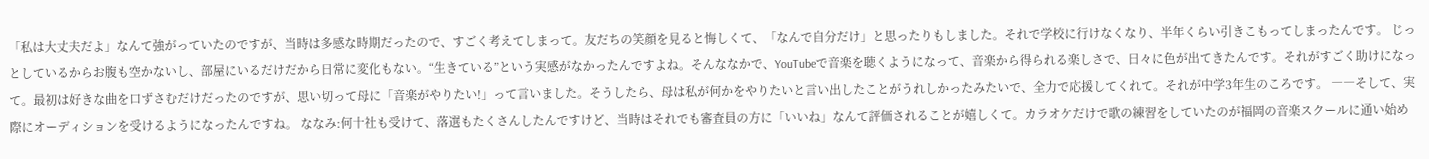「私は大丈夫だよ」なんて強がっていたのですが、当時は多感な時期だったので、すごく考えてしまって。友だちの笑顔を見ると悔しくて、「なんで自分だけ」と思ったりもしました。それで学校に行けなくなり、半年くらい引きこもってしまったんです。 じっとしているからお腹も空かないし、部屋にいるだけだから日常に変化もない。“生きている”という実感がなかったんですよね。そんななかで、YouTubeで音楽を聴くようになって、音楽から得られる楽しさで、日々に色が出てきたんです。それがすごく助けになって。最初は好きな曲を口ずさむだけだったのですが、思い切って母に「音楽がやりたい!」って言いました。そうしたら、母は私が何かをやりたいと言い出したことがうれしかったみたいで、全力で応援してくれて。それが中学3年生のころです。 ――そして、実際にオーディションを受けるようになったんですね。 ななみ:何十社も受けて、落選もたくさんしたんですけど、当時はそれでも審査員の方に「いいね」なんて評価されることが嬉しくて。カラオケだけで歌の練習をしていたのが福岡の音楽スクールに通い始め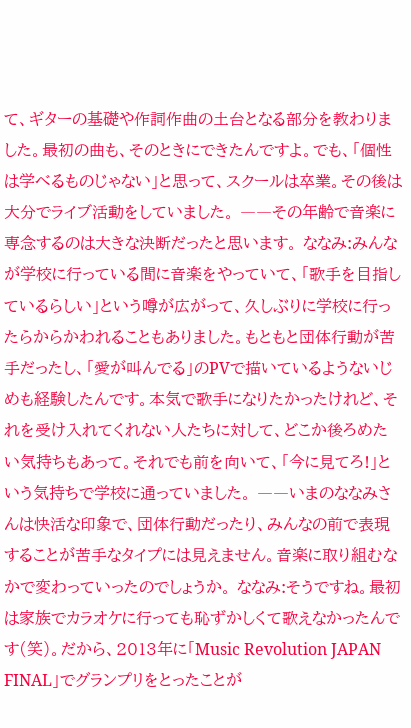て、ギターの基礎や作詞作曲の土台となる部分を教わりました。最初の曲も、そのときにできたんですよ。でも、「個性は学べるものじゃない」と思って、スクールは卒業。その後は大分でライブ活動をしていました。 ――その年齢で音楽に専念するのは大きな決断だったと思います。 ななみ:みんなが学校に行っている間に音楽をやっていて、「歌手を目指しているらしい」という噂が広がって、久しぶりに学校に行ったらからかわれることもありました。もともと団体行動が苦手だったし、「愛が叫んでる」のPVで描いているようないじめも経験したんです。本気で歌手になりたかったけれど、それを受け入れてくれない人たちに対して、どこか後ろめたい気持ちもあって。それでも前を向いて、「今に見てろ!」という気持ちで学校に通っていました。 ――いまのななみさんは快活な印象で、団体行動だったり、みんなの前で表現することが苦手なタイプには見えません。音楽に取り組むなかで変わっていったのでしょうか。 ななみ:そうですね。最初は家族でカラオケに行っても恥ずかしくて歌えなかったんです(笑)。だから、2013年に「Music Revolution JAPAN FINAL」でグランプリをとったことが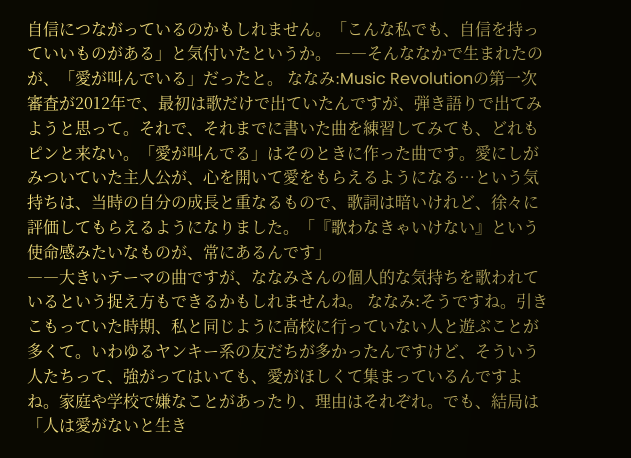自信につながっているのかもしれません。「こんな私でも、自信を持っていいものがある」と気付いたというか。 ――そんななかで生まれたのが、「愛が叫んでいる」だったと。 ななみ:Music Revolutionの第一次審査が2012年で、最初は歌だけで出ていたんですが、弾き語りで出てみようと思って。それで、それまでに書いた曲を練習してみても、どれもピンと来ない。「愛が叫んでる」はそのときに作った曲です。愛にしがみついていた主人公が、心を開いて愛をもらえるようになる…という気持ちは、当時の自分の成長と重なるもので、歌詞は暗いけれど、徐々に評価してもらえるようになりました。「『歌わなきゃいけない』という使命感みたいなものが、常にあるんです」
――大きいテーマの曲ですが、ななみさんの個人的な気持ちを歌われているという捉え方もできるかもしれませんね。 ななみ:そうですね。引きこもっていた時期、私と同じように高校に行っていない人と遊ぶことが多くて。いわゆるヤンキー系の友だちが多かったんですけど、そういう人たちって、強がってはいても、愛がほしくて集まっているんですよね。家庭や学校で嫌なことがあったり、理由はそれぞれ。でも、結局は「人は愛がないと生き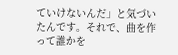ていけないんだ」と気づいたんです。それで、曲を作って誰かを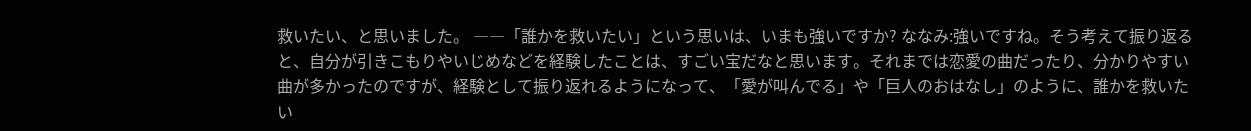救いたい、と思いました。 ――「誰かを救いたい」という思いは、いまも強いですか? ななみ:強いですね。そう考えて振り返ると、自分が引きこもりやいじめなどを経験したことは、すごい宝だなと思います。それまでは恋愛の曲だったり、分かりやすい曲が多かったのですが、経験として振り返れるようになって、「愛が叫んでる」や「巨人のおはなし」のように、誰かを救いたい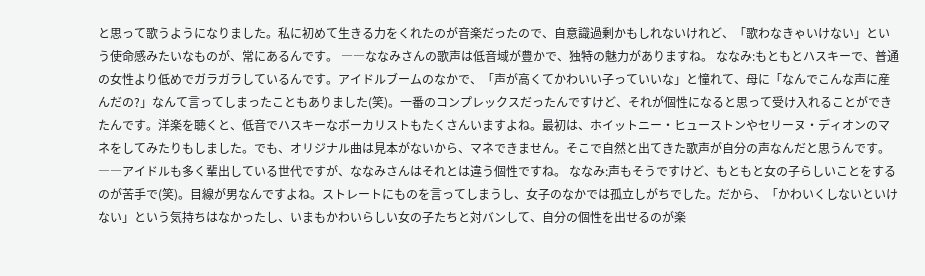と思って歌うようになりました。私に初めて生きる力をくれたのが音楽だったので、自意識過剰かもしれないけれど、「歌わなきゃいけない」という使命感みたいなものが、常にあるんです。 ――ななみさんの歌声は低音域が豊かで、独特の魅力がありますね。 ななみ:もともとハスキーで、普通の女性より低めでガラガラしているんです。アイドルブームのなかで、「声が高くてかわいい子っていいな」と憧れて、母に「なんでこんな声に産んだの?」なんて言ってしまったこともありました(笑)。一番のコンプレックスだったんですけど、それが個性になると思って受け入れることができたんです。洋楽を聴くと、低音でハスキーなボーカリストもたくさんいますよね。最初は、ホイットニー・ヒューストンやセリーヌ・ディオンのマネをしてみたりもしました。でも、オリジナル曲は見本がないから、マネできません。そこで自然と出てきた歌声が自分の声なんだと思うんです。 ――アイドルも多く輩出している世代ですが、ななみさんはそれとは違う個性ですね。 ななみ:声もそうですけど、もともと女の子らしいことをするのが苦手で(笑)。目線が男なんですよね。ストレートにものを言ってしまうし、女子のなかでは孤立しがちでした。だから、「かわいくしないといけない」という気持ちはなかったし、いまもかわいらしい女の子たちと対バンして、自分の個性を出せるのが楽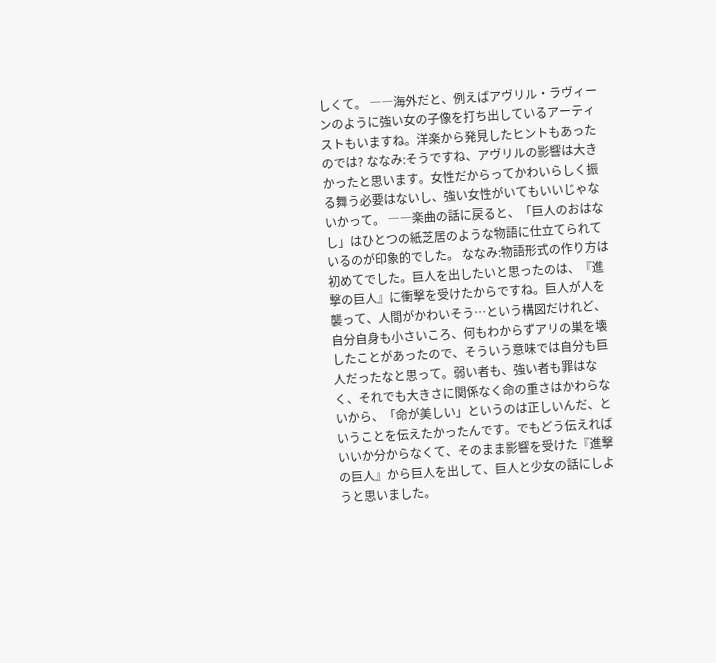しくて。 ――海外だと、例えばアヴリル・ラヴィーンのように強い女の子像を打ち出しているアーティストもいますね。洋楽から発見したヒントもあったのでは? ななみ:そうですね、アヴリルの影響は大きかったと思います。女性だからってかわいらしく振る舞う必要はないし、強い女性がいてもいいじゃないかって。 ――楽曲の話に戻ると、「巨人のおはなし」はひとつの紙芝居のような物語に仕立てられているのが印象的でした。 ななみ:物語形式の作り方は初めてでした。巨人を出したいと思ったのは、『進撃の巨人』に衝撃を受けたからですね。巨人が人を襲って、人間がかわいそう…という構図だけれど、自分自身も小さいころ、何もわからずアリの巣を壊したことがあったので、そういう意味では自分も巨人だったなと思って。弱い者も、強い者も罪はなく、それでも大きさに関係なく命の重さはかわらないから、「命が美しい」というのは正しいんだ、ということを伝えたかったんです。でもどう伝えればいいか分からなくて、そのまま影響を受けた『進撃の巨人』から巨人を出して、巨人と少女の話にしようと思いました。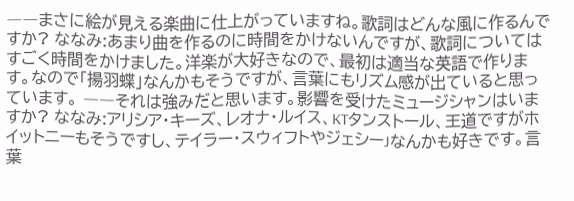――まさに絵が見える楽曲に仕上がっていますね。歌詞はどんな風に作るんですか? ななみ:あまり曲を作るのに時間をかけないんですが、歌詞についてはすごく時間をかけました。洋楽が大好きなので、最初は適当な英語で作ります。なので「揚羽蝶」なんかもそうですが、言葉にもリズム感が出ていると思っています。 ――それは強みだと思います。影響を受けたミュージシャンはいますか? ななみ:アリシア・キーズ、レオナ・ルイス、KTタンストール、王道ですがホイットニーもそうですし、テイラー・スウィフトやジェシーJなんかも好きです。言葉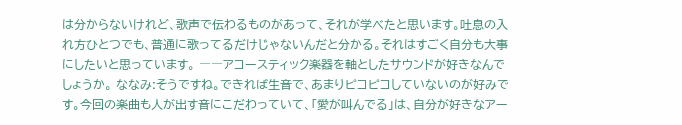は分からないけれど、歌声で伝わるものがあって、それが学べたと思います。吐息の入れ方ひとつでも、普通に歌ってるだけじゃないんだと分かる。それはすごく自分も大事にしたいと思っています。 ――アコースティック楽器を軸としたサウンドが好きなんでしょうか。 ななみ:そうですね。できれば生音で、あまりピコピコしていないのが好みです。今回の楽曲も人が出す音にこだわっていて、「愛が叫んでる」は、自分が好きなアー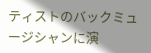ティストのバックミュージシャンに演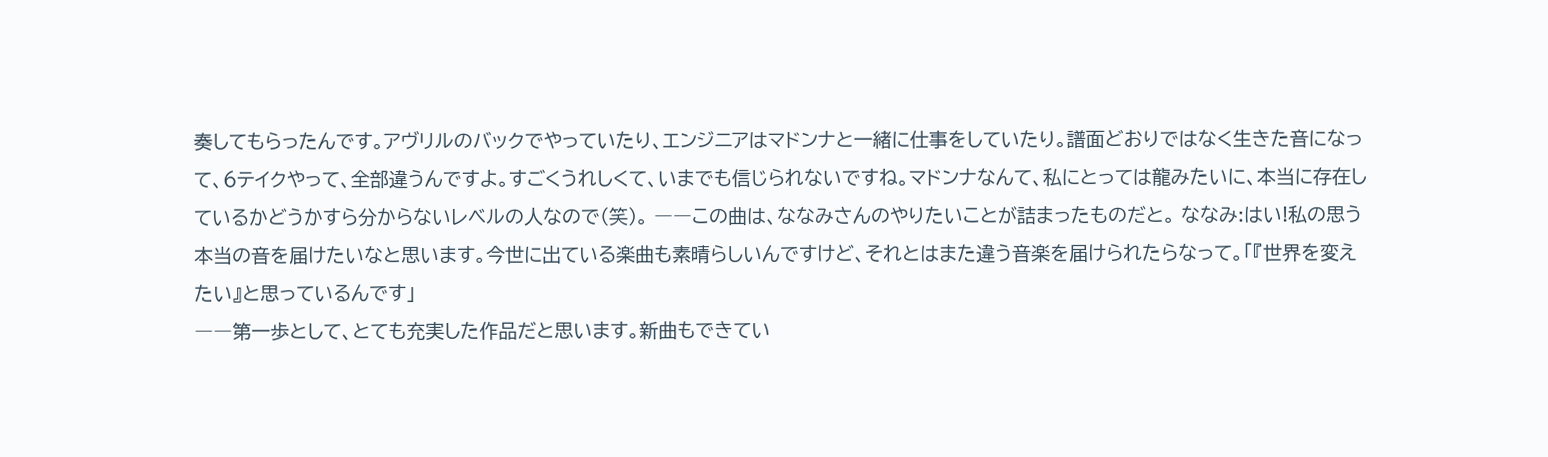奏してもらったんです。アヴリルのバックでやっていたり、エンジニアはマドンナと一緒に仕事をしていたり。譜面どおりではなく生きた音になって、6テイクやって、全部違うんですよ。すごくうれしくて、いまでも信じられないですね。マドンナなんて、私にとっては龍みたいに、本当に存在しているかどうかすら分からないレベルの人なので(笑)。 ――この曲は、ななみさんのやりたいことが詰まったものだと。 ななみ:はい!私の思う本当の音を届けたいなと思います。今世に出ている楽曲も素晴らしいんですけど、それとはまた違う音楽を届けられたらなって。「『世界を変えたい』と思っているんです」
――第一歩として、とても充実した作品だと思います。新曲もできてい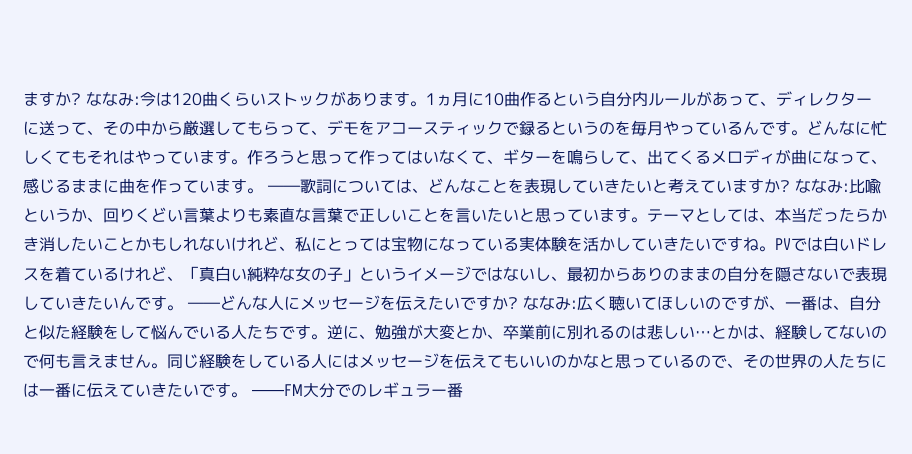ますか? ななみ:今は120曲くらいストックがあります。1ヵ月に10曲作るという自分内ルールがあって、ディレクターに送って、その中から厳選してもらって、デモをアコースティックで録るというのを毎月やっているんです。どんなに忙しくてもそれはやっています。作ろうと思って作ってはいなくて、ギターを鳴らして、出てくるメロディが曲になって、感じるままに曲を作っています。 ――歌詞については、どんなことを表現していきたいと考えていますか? ななみ:比喩というか、回りくどい言葉よりも素直な言葉で正しいことを言いたいと思っています。テーマとしては、本当だったらかき消したいことかもしれないけれど、私にとっては宝物になっている実体験を活かしていきたいですね。PVでは白いドレスを着ているけれど、「真白い純粋な女の子」というイメージではないし、最初からありのままの自分を隠さないで表現していきたいんです。 ――どんな人にメッセージを伝えたいですか? ななみ:広く聴いてほしいのですが、一番は、自分と似た経験をして悩んでいる人たちです。逆に、勉強が大変とか、卒業前に別れるのは悲しい…とかは、経験してないので何も言えません。同じ経験をしている人にはメッセージを伝えてもいいのかなと思っているので、その世界の人たちには一番に伝えていきたいです。 ――FM大分でのレギュラー番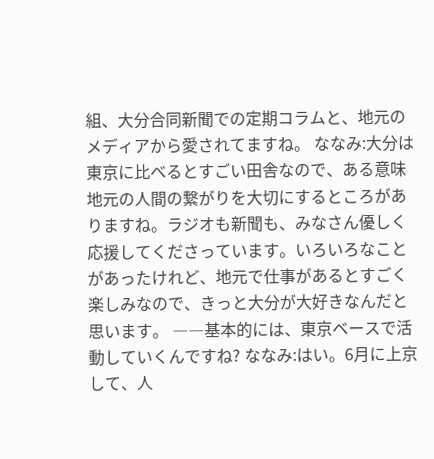組、大分合同新聞での定期コラムと、地元のメディアから愛されてますね。 ななみ:大分は東京に比べるとすごい田舎なので、ある意味地元の人間の繋がりを大切にするところがありますね。ラジオも新聞も、みなさん優しく応援してくださっています。いろいろなことがあったけれど、地元で仕事があるとすごく楽しみなので、きっと大分が大好きなんだと思います。 ――基本的には、東京ベースで活動していくんですね? ななみ:はい。6月に上京して、人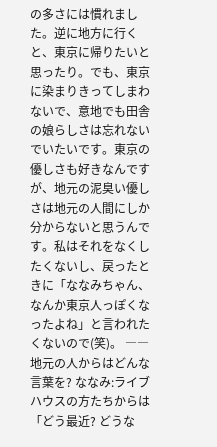の多さには慣れました。逆に地方に行くと、東京に帰りたいと思ったり。でも、東京に染まりきってしまわないで、意地でも田舎の娘らしさは忘れないでいたいです。東京の優しさも好きなんですが、地元の泥臭い優しさは地元の人間にしか分からないと思うんです。私はそれをなくしたくないし、戻ったときに「ななみちゃん、なんか東京人っぽくなったよね」と言われたくないので(笑)。 ――地元の人からはどんな言葉を? ななみ:ライブハウスの方たちからは「どう最近? どうな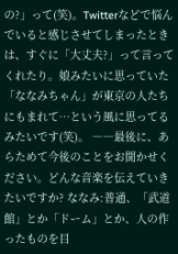の?」って(笑)。Twitterなどで悩んでいると感じさせてしまったときは、すぐに「大丈夫?」って言ってくれたり。娘みたいに思っていた「ななみちゃん」が東京の人たちにもまれて…という風に思ってるみたいです(笑)。 ――最後に、あらためて今後のことをお聞かせください。どんな音楽を伝えていきたいですか? ななみ:普通、「武道館」とか「ドーム」とか、人の作ったものを目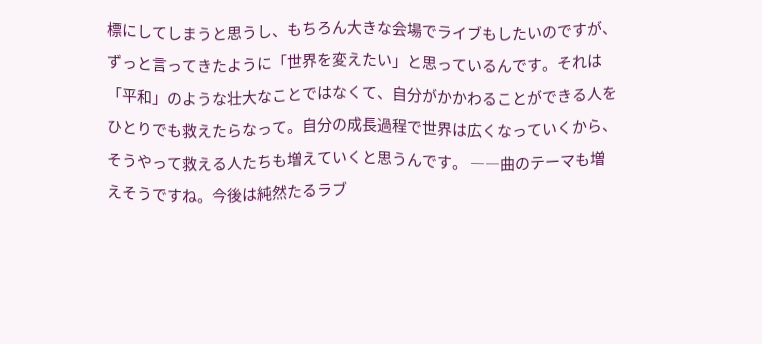標にしてしまうと思うし、もちろん大きな会場でライブもしたいのですが、ずっと言ってきたように「世界を変えたい」と思っているんです。それは「平和」のような壮大なことではなくて、自分がかかわることができる人をひとりでも救えたらなって。自分の成長過程で世界は広くなっていくから、そうやって救える人たちも増えていくと思うんです。 ――曲のテーマも増えそうですね。今後は純然たるラブ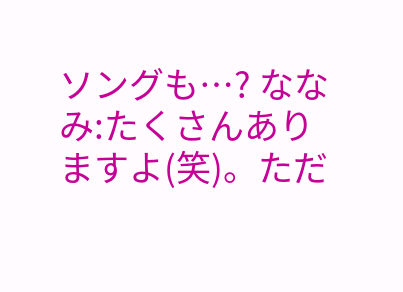ソングも…? ななみ:たくさんありますよ(笑)。ただ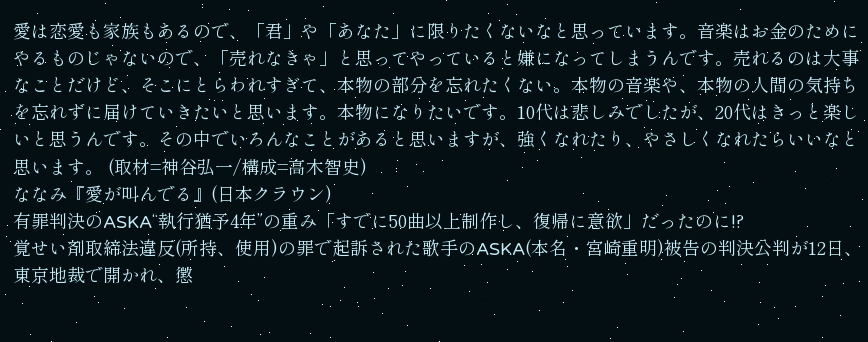愛は恋愛も家族もあるので、「君」や「あなた」に限りたくないなと思っています。音楽はお金のためにやるものじゃないので、「売れなきゃ」と思ってやっていると嫌になってしまうんです。売れるのは大事なことだけど、そこにとらわれすぎて、本物の部分を忘れたくない。本物の音楽や、本物の人間の気持ちを忘れずに届けていきたいと思います。本物になりたいです。10代は悲しみでしたが、20代はきっと楽しいと思うんです。その中でいろんなことがあると思いますが、強くなれたり、やさしくなれたらいいなと思います。 (取材=神谷弘一/構成=高木智史)
ななみ『愛が叫んでる』(日本クラウン)
有罪判決のASKA“執行猶予4年”の重み「すでに50曲以上制作し、復帰に意欲」だったのに!?
覚せい剤取締法違反(所持、使用)の罪で起訴された歌手のASKA(本名・宮崎重明)被告の判決公判が12日、東京地裁で開かれ、懲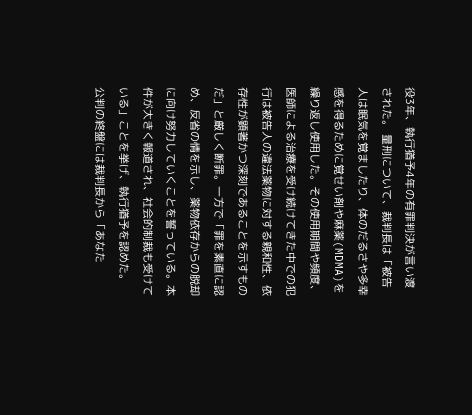役3年、執行猶予4年の有罪判決が言い渡された。 量刑について、裁判長は「被告人は眠気を覚ましたり、体のだるさや多幸感を得るために覚せい剤や麻薬(MDMA)を繰り返し使用した。その使用期間や頻度、医師による治療を受け続けてきた中での犯行は被告人の違法薬物に対する親和性、依存性が顕著かつ深刻であることを示すものだ」と厳しく断罪。一方で「罪を素直に認め、反省の情を示し、薬物依存からの脱却に向け努力していくことを誓っている。本件が大きく報道され、社会的制裁も受けている」ことを挙げ、執行猶予を認めた。 公判の終盤には裁判長から「あなた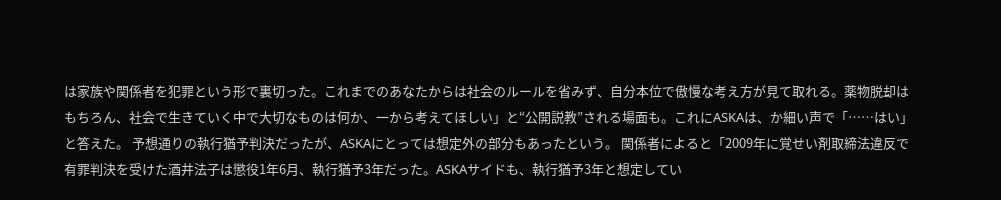は家族や関係者を犯罪という形で裏切った。これまでのあなたからは社会のルールを省みず、自分本位で傲慢な考え方が見て取れる。薬物脱却はもちろん、社会で生きていく中で大切なものは何か、一から考えてほしい」と“公開説教”される場面も。これにASKAは、か細い声で「……はい」と答えた。 予想通りの執行猶予判決だったが、ASKAにとっては想定外の部分もあったという。 関係者によると「2009年に覚せい剤取締法違反で有罪判決を受けた酒井法子は懲役1年6月、執行猶予3年だった。ASKAサイドも、執行猶予3年と想定してい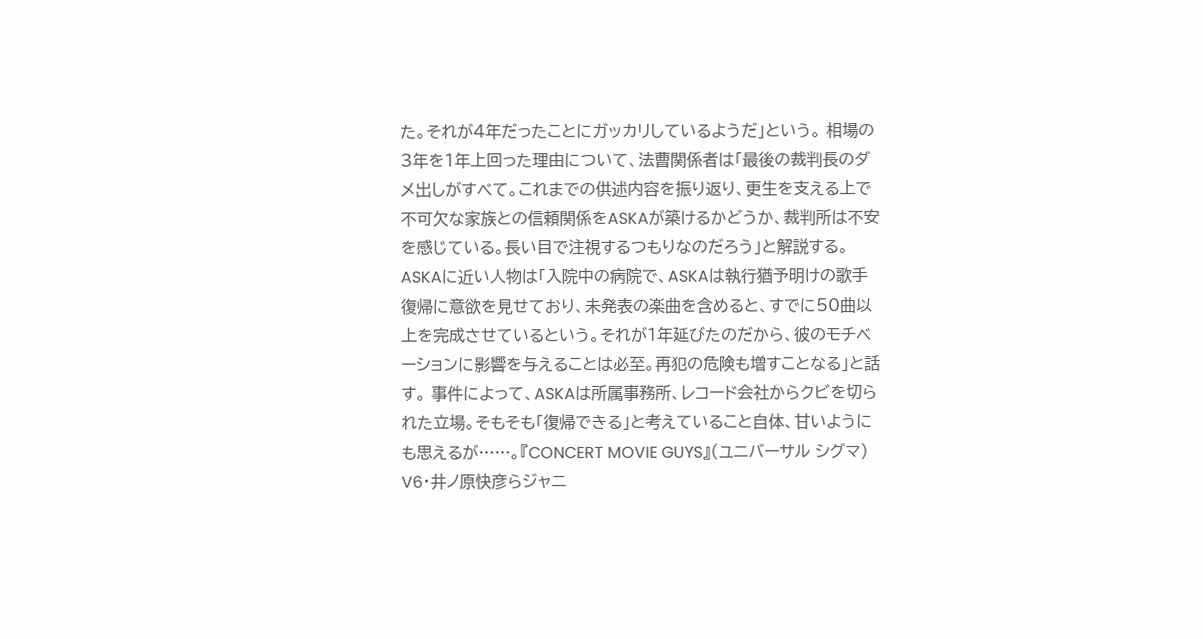た。それが4年だったことにガッカリしているようだ」という。 相場の3年を1年上回った理由について、法曹関係者は「最後の裁判長のダメ出しがすべて。これまでの供述内容を振り返り、更生を支える上で不可欠な家族との信頼関係をASKAが築けるかどうか、裁判所は不安を感じている。長い目で注視するつもりなのだろう」と解説する。 ASKAに近い人物は「入院中の病院で、ASKAは執行猶予明けの歌手復帰に意欲を見せており、未発表の楽曲を含めると、すでに50曲以上を完成させているという。それが1年延びたのだから、彼のモチベーションに影響を与えることは必至。再犯の危険も増すことなる」と話す。 事件によって、ASKAは所属事務所、レコード会社からクビを切られた立場。そもそも「復帰できる」と考えていること自体、甘いようにも思えるが……。『CONCERT MOVIE GUYS』(ユニバーサル シグマ)
V6・井ノ原快彦らジャニ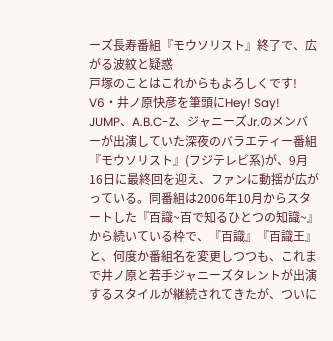ーズ長寿番組『モウソリスト』終了で、広がる波紋と疑惑
戸塚のことはこれからもよろしくです!
V6・井ノ原快彦を筆頭にHey! Say! JUMP、A.B.C-Z、ジャニーズJr.のメンバーが出演していた深夜のバラエティー番組『モウソリスト』(フジテレビ系)が、9月16日に最終回を迎え、ファンに動揺が広がっている。同番組は2006年10月からスタートした『百識~百で知るひとつの知識~』から続いている枠で、『百識』『百識王』と、何度か番組名を変更しつつも、これまで井ノ原と若手ジャニーズタレントが出演するスタイルが継続されてきたが、ついに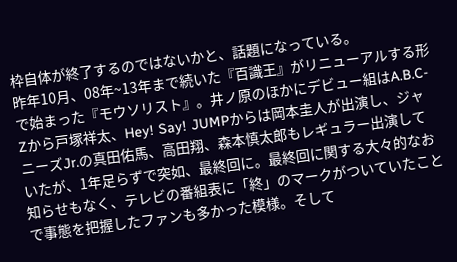枠自体が終了するのではないかと、話題になっている。
昨年10月、08年~13年まで続いた『百識王』がリニューアルする形で始まった『モウソリスト』。井ノ原のほかにデビュー組はA.B.C-Zから戸塚祥太、Hey! Say! JUMPからは岡本圭人が出演し、ジャニーズJr.の真田佑馬、高田翔、森本慎太郎もレギュラー出演していたが、1年足らずで突如、最終回に。最終回に関する大々的なお知らせもなく、テレビの番組表に「終」のマークがついていたことで事態を把握したファンも多かった模様。そして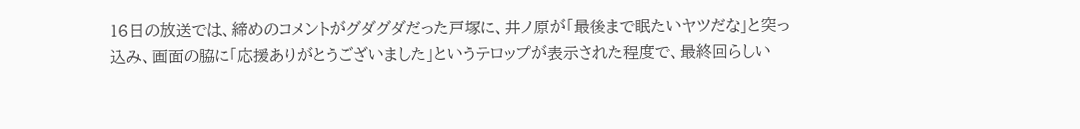16日の放送では、締めのコメントがグダグダだった戸塚に、井ノ原が「最後まで眠たいヤツだな」と突っ込み、画面の脇に「応援ありがとうございました」というテロップが表示された程度で、最終回らしい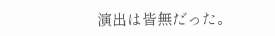演出は皆無だった。